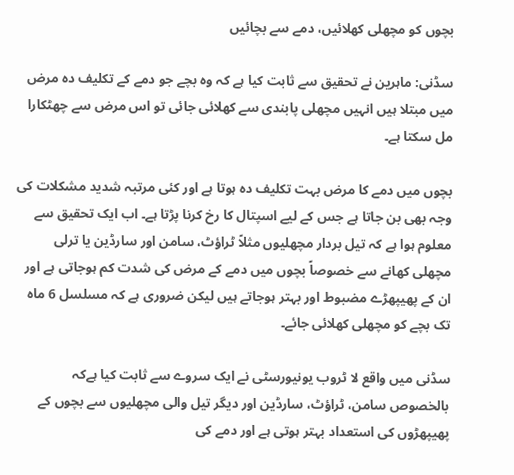بچوں کو مچھلی کھلائیں، دمے سے بچائیں

سڈنی: ماہرین نے تحقیق سے ثابت کیا ہے کہ وہ بچے جو دمے کے تکلیف دہ مرض میں مبتلا ہیں انہیں مچھلی پابندی سے کھلائی جائی تو اس مرض سے چھٹکارا مل سکتا ہے۔

بچوں میں دمے کا مرض بہت تکلیف دہ ہوتا ہے اور کئی مرتبہ شدید مشکلات کی وجہ بھی بن جاتا ہے جس کے لیے اسپتال کا رخ کرنا پڑتا ہے۔ اب ایک تحقیق سے معلوم ہوا ہے کہ تیل بردار مچھلیوں مثلاً ٹراؤٹ، سامن اور سارڈین یا ترلی مچھلی کھانے سے خصوصاً بچوں میں دمے کے مرض کی شدت کم ہوجاتی ہے اور ان کے پھیپھڑے مضبوط اور بہتر ہوجاتے ہیں لیکن ضروری ہے کہ مسلسل 6 ماہ تک بچے کو مچھلی کھلائی جائے۔

سڈنی میں واقع لا ٹروب یونیورسٹی نے ایک سروے سے ثابت کیا ہےکہ بالخصوص سامن، ٹراؤٹ، سارڈین اور دیگر تیل والی مچھلیوں سے بچوں کے پھیپھڑوں کی استعداد بہتر ہوتی ہے اور دمے کی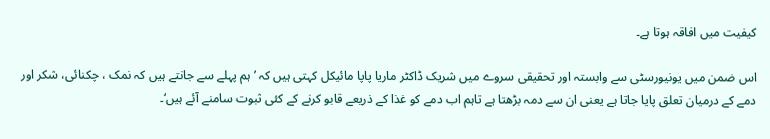کیفیت میں افاقہ ہوتا ہے۔

اس ضمن میں یونیورسٹی سے وابستہ اور تحقیقی سروے میں شریک ڈاکٹر ماریا پاپا مائیکل کہتی ہیں کہ ’ ہم پہلے سے جانتے ہیں کہ نمک ، چکنائی، شکر اور دمے کے درمیان تعلق پایا جاتا ہے یعنی ان سے دمہ بڑھتا ہے تاہم اب دمے کو غذا کے ذریعے قابو کرنے کے کئی ثبوت سامنے آئے ہیں‘۔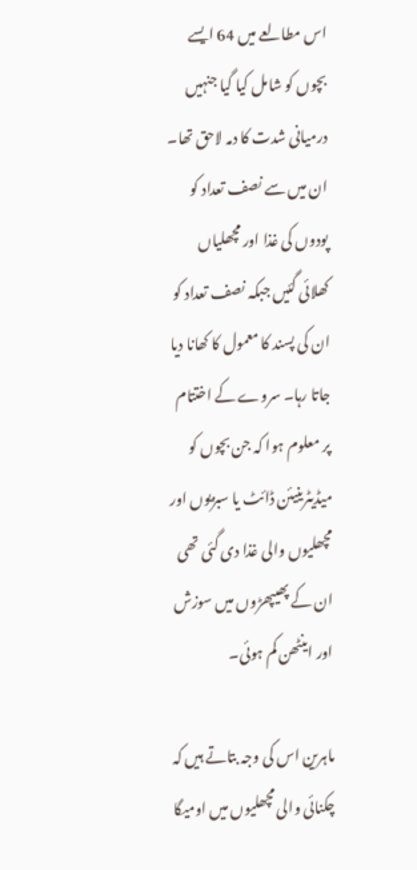اس مطالعے میں 64 ایسے بچوں کو شامل کیا گیا جنہیں درمیانی شدت کا دمہ لاحق تھا۔ ان میں سے نصف تعداد کو پودوں کی غذا اور مچھلیاں کھلائی گئیں جبکہ نصف تعداد کو ان کی پسند کا معمول کا کھانا دیا جاتا رہا۔ سروے کے اختتام پر معلوم ہوا کہ جن بچوں کو میڈیٹرینیئن ڈائٹ یا سبزیوں اور مچھلیوں والی غذا دی گئی تھی ان کے پھیپھڑوں میں سوزش اور اینٹھن کم ہوئی۔

ماہرین اس کی وجہ بتاتے ہیں کہ چکنائی والی مچھلیوں میں اومیگا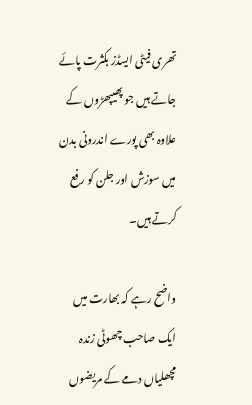تھری فیٹی ایسڈز بکثرت پائے جاتے ہیں جو پھیپھڑوں کے علاوہ بھی پورے اندرونی بدن میں سوزش اور جلن کو رفع کرتے ہیں۔

واضح رہے کہ بھارت میں ایک صاحب چھوٹی زندہ مچھلیاں دمے کے مریضوں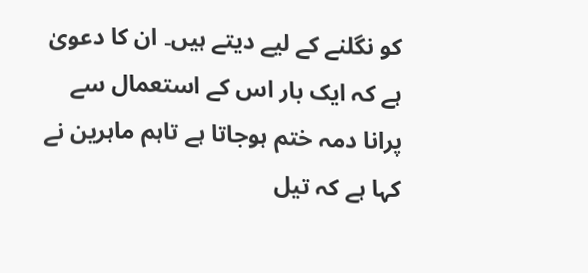کو نگلنے کے لیے دیتے ہیں۔ ان کا دعویٰ ہے کہ ایک بار اس کے استعمال سے پرانا دمہ ختم ہوجاتا ہے تاہم ماہرین نے کہا ہے کہ تیل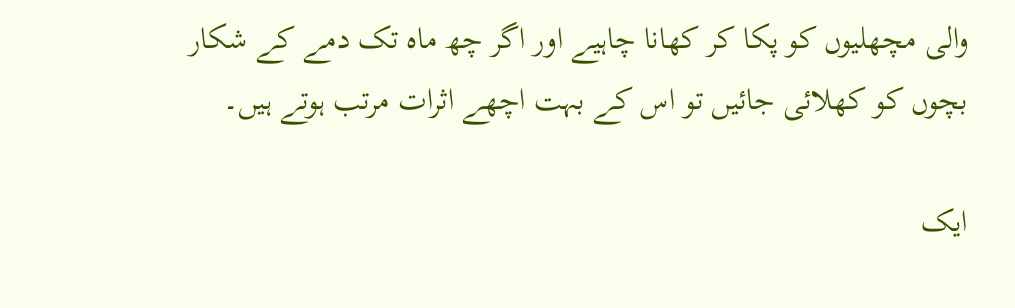والی مچھلیوں کو پکا کر کھانا چاہیے اور اگر چھ ماہ تک دمے کے شکار بچوں کو کھلائی جائیں تو اس کے بہت اچھے اثرات مرتب ہوتے ہیں۔

ایک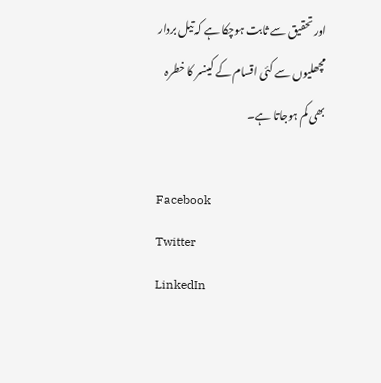اور تحقیق سے ثابت ہوچکا ہے کہ تیل بردار مچھلیوں سے کئی اقسام کے کینسر کا خطرہ بھی کم ہوجاتا ہے۔

Facebook
Twitter
LinkedIn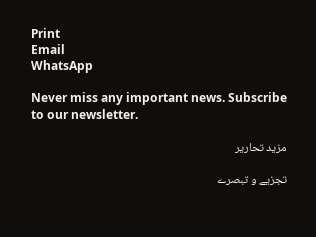Print
Email
WhatsApp

Never miss any important news. Subscribe to our newsletter.

مزید تحاریر

تجزیے و تبصرے